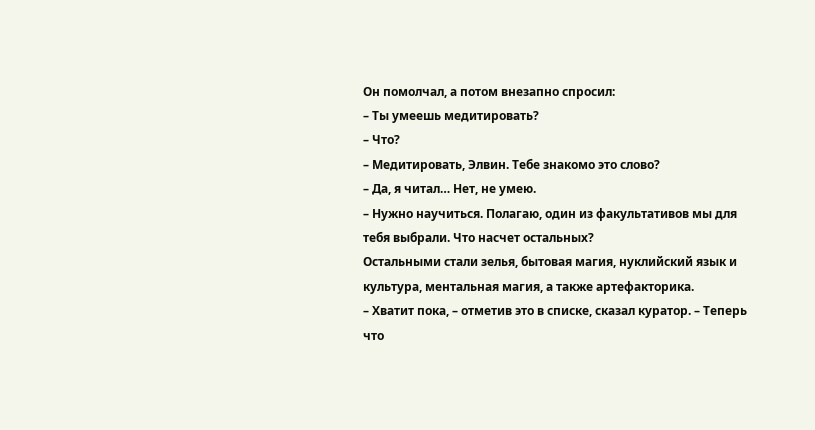Он помолчал, а потом внезапно спросил:
– Ты умеешь медитировать?
– Что?
– Медитировать, Элвин. Тебе знакомо это слово?
– Да, я читал… Нет, не умею.
– Нужно научиться. Полагаю, один из факультативов мы для тебя выбрали. Что насчет остальных?
Остальными стали зелья, бытовая магия, нуклийский язык и культура, ментальная магия, а также артефакторика.
– Хватит пока, – отметив это в списке, сказал куратор. – Теперь что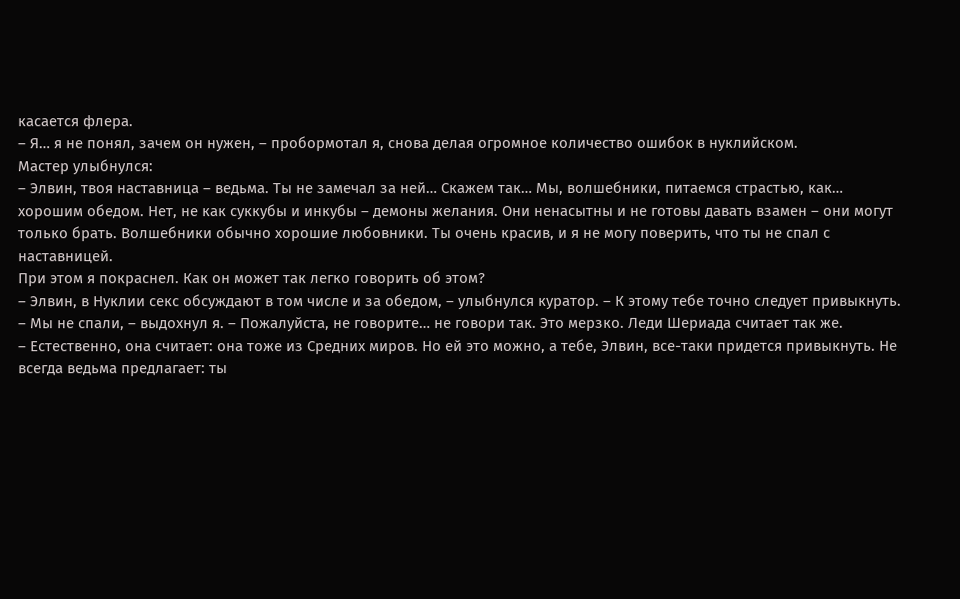касается флера.
– Я… я не понял, зачем он нужен, – пробормотал я, снова делая огромное количество ошибок в нуклийском.
Мастер улыбнулся:
– Элвин, твоя наставница – ведьма. Ты не замечал за ней… Скажем так… Мы, волшебники, питаемся страстью, как… хорошим обедом. Нет, не как суккубы и инкубы – демоны желания. Они ненасытны и не готовы давать взамен – они могут только брать. Волшебники обычно хорошие любовники. Ты очень красив, и я не могу поверить, что ты не спал с наставницей.
При этом я покраснел. Как он может так легко говорить об этом?
– Элвин, в Нуклии секс обсуждают в том числе и за обедом, – улыбнулся куратор. – К этому тебе точно следует привыкнуть.
– Мы не спали, – выдохнул я. – Пожалуйста, не говорите… не говори так. Это мерзко. Леди Шериада считает так же.
– Естественно, она считает: она тоже из Средних миров. Но ей это можно, а тебе, Элвин, все-таки придется привыкнуть. Не всегда ведьма предлагает: ты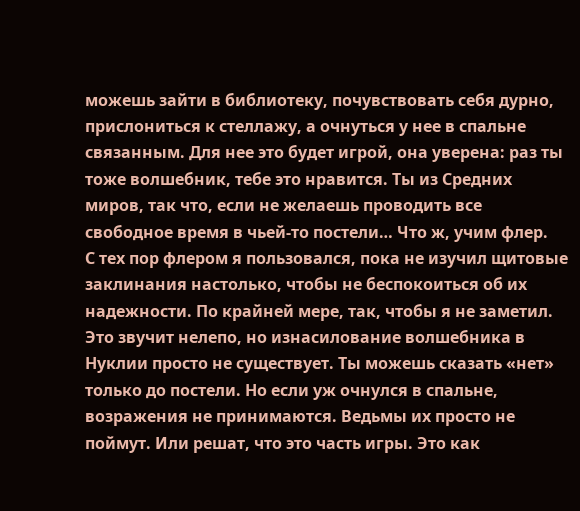можешь зайти в библиотеку, почувствовать себя дурно, прислониться к стеллажу, а очнуться у нее в спальне связанным. Для нее это будет игрой, она уверена: раз ты тоже волшебник, тебе это нравится. Ты из Средних миров, так что, если не желаешь проводить все свободное время в чьей-то постели… Что ж, учим флер.
С тех пор флером я пользовался, пока не изучил щитовые заклинания настолько, чтобы не беспокоиться об их надежности. По крайней мере, так, чтобы я не заметил. Это звучит нелепо, но изнасилование волшебника в Нуклии просто не существует. Ты можешь сказать «нет» только до постели. Но если уж очнулся в спальне, возражения не принимаются. Ведьмы их просто не поймут. Или решат, что это часть игры. Это как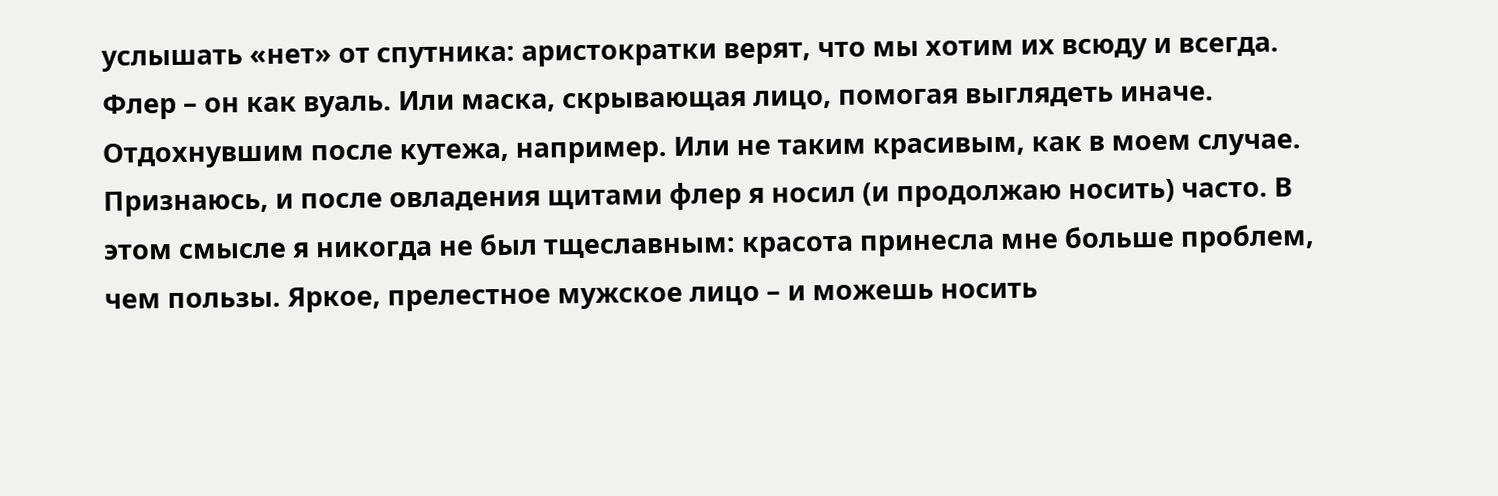услышать «нет» от спутника: аристократки верят, что мы хотим их всюду и всегда.
Флер – он как вуаль. Или маска, скрывающая лицо, помогая выглядеть иначе. Отдохнувшим после кутежа, например. Или не таким красивым, как в моем случае.
Признаюсь, и после овладения щитами флер я носил (и продолжаю носить) часто. В этом смысле я никогда не был тщеславным: красота принесла мне больше проблем, чем пользы. Яркое, прелестное мужское лицо – и можешь носить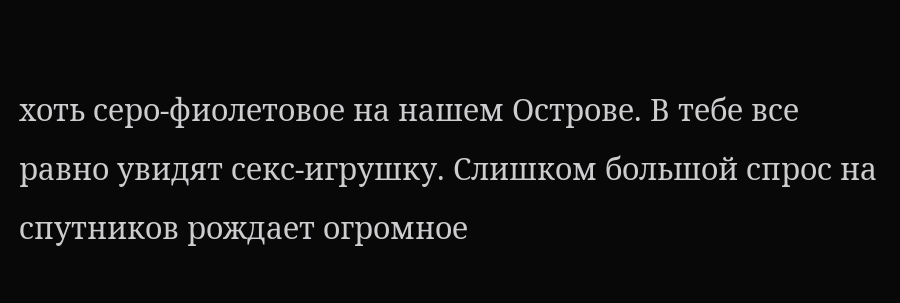хоть серо-фиолетовое на нашем Острове. В тебе все равно увидят секс-игрушку. Слишком большой спрос на спутников рождает огромное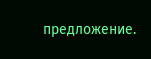предложение.